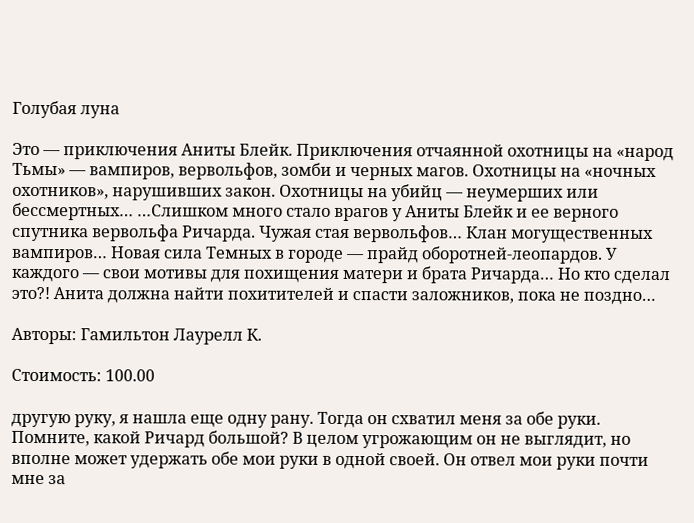Голубая луна

Это — приключения Аниты Блейк. Приключения отчаянной охотницы на «народ Тьмы» — вампиров, вервольфов, зомби и черных магов. Охотницы на «ночных охотников», нарушивших закон. Охотницы на убийц — неумерших или бессмертных… …Слишком много стало врагов у Аниты Блейк и ее верного спутника вервольфа Ричарда. Чужая стая вервольфов… Клан могущественных вампиров… Новая сила Темных в городе — прайд оборотней-леопардов. У каждого — свои мотивы для похищения матери и брата Ричарда… Но кто сделал это?! Анита должна найти похитителей и спасти заложников, пока не поздно…

Авторы: Гамильтон Лаурелл К.

Стоимость: 100.00

другую руку, я нашла еще одну рану. Тогда он схватил меня за обе руки. Помните, какой Ричард большой? В целом угрожающим он не выглядит, но вполне может удержать обе мои руки в одной своей. Он отвел мои руки почти мне за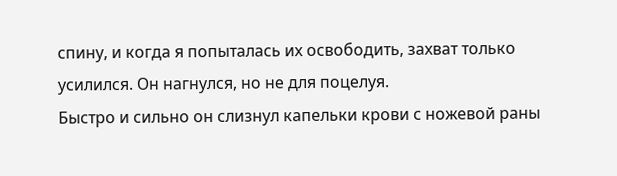спину, и когда я попыталась их освободить, захват только усилился. Он нагнулся, но не для поцелуя.
Быстро и сильно он слизнул капельки крови с ножевой раны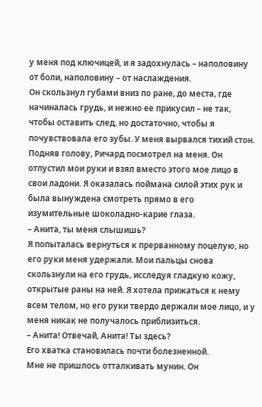у меня под ключицей, и я задохнулась – наполовину от боли, наполовину – от наслаждения.
Он скользнул губами вниз по ране, до места, где начиналась грудь, и нежно ее прикусил – не так, чтобы оставить след, но достаточно, чтобы я почувствовала его зубы. У меня вырвался тихий стон.
Подняв голову, Ричард посмотрел на меня. Он отпустил мои руки и взял вместо этого мое лицо в свои ладони. Я оказалась поймана силой этих рук и была вынуждена смотреть прямо в его изумительные шоколадно-карие глаза.
– Анита, ты меня слышишь?
Я попыталась вернуться к прерванному поцелую, но его руки меня удержали. Мои пальцы снова скользнули на его грудь, исследуя гладкую кожу, открытые раны на ней. Я хотела прижаться к нему всем телом, но его руки твердо держали мое лицо, и у меня никак не получалось приблизиться.
– Анита! Отвечай, Анита! Ты здесь?
Его хватка становилась почти болезненной.
Мне не пришлось отталкивать мунин. Он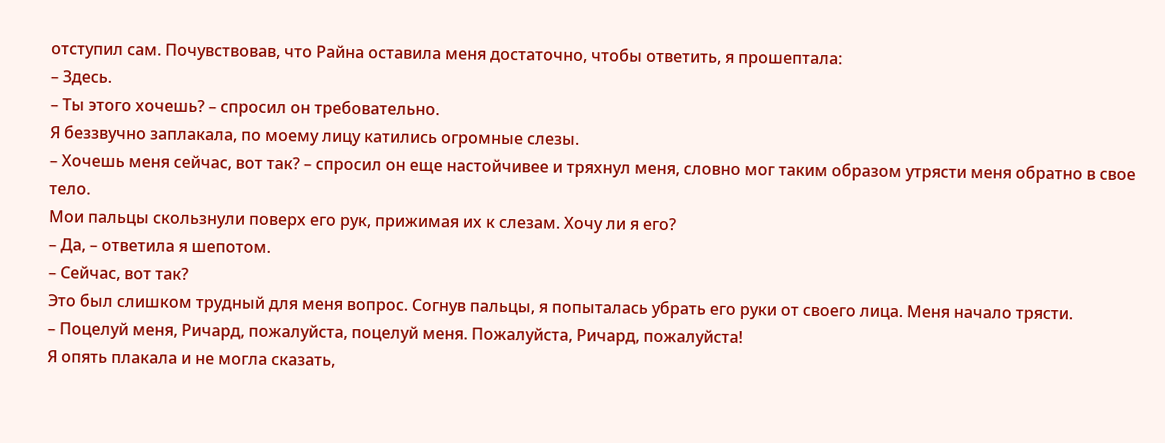отступил сам. Почувствовав, что Райна оставила меня достаточно, чтобы ответить, я прошептала:
– Здесь.
– Ты этого хочешь? – спросил он требовательно.
Я беззвучно заплакала, по моему лицу катились огромные слезы.
– Хочешь меня сейчас, вот так? – спросил он еще настойчивее и тряхнул меня, словно мог таким образом утрясти меня обратно в свое тело.
Мои пальцы скользнули поверх его рук, прижимая их к слезам. Хочу ли я его?
– Да, – ответила я шепотом.
– Сейчас, вот так?
Это был слишком трудный для меня вопрос. Согнув пальцы, я попыталась убрать его руки от своего лица. Меня начало трясти.
– Поцелуй меня, Ричард, пожалуйста, поцелуй меня. Пожалуйста, Ричард, пожалуйста!
Я опять плакала и не могла сказать,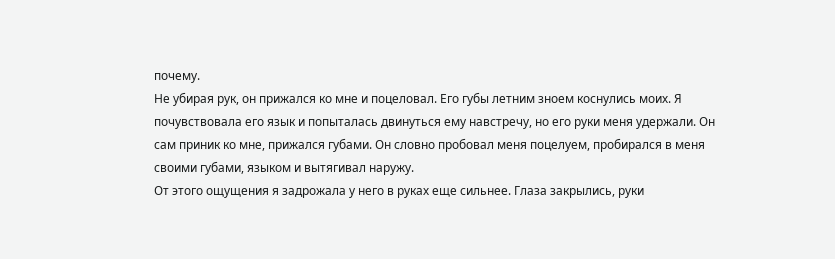почему.
Не убирая рук, он прижался ко мне и поцеловал. Его губы летним зноем коснулись моих. Я почувствовала его язык и попыталась двинуться ему навстречу, но его руки меня удержали. Он сам приник ко мне, прижался губами. Он словно пробовал меня поцелуем, пробирался в меня своими губами, языком и вытягивал наружу.
От этого ощущения я задрожала у него в руках еще сильнее. Глаза закрылись, руки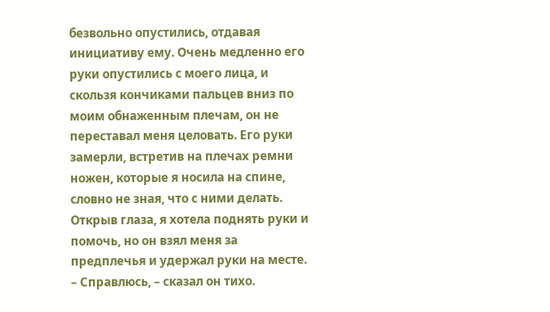безвольно опустились, отдавая инициативу ему. Очень медленно его руки опустились с моего лица, и скользя кончиками пальцев вниз по моим обнаженным плечам, он не переставал меня целовать. Его руки замерли, встретив на плечах ремни ножен, которые я носила на спине, словно не зная, что с ними делать.
Открыв глаза, я хотела поднять руки и помочь, но он взял меня за предплечья и удержал руки на месте.
– Справлюсь, – сказал он тихо.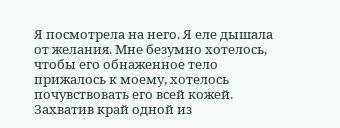Я посмотрела на него. Я еле дышала от желания. Мне безумно хотелось, чтобы его обнаженное тело прижалось к моему, хотелось почувствовать его всей кожей. Захватив край одной из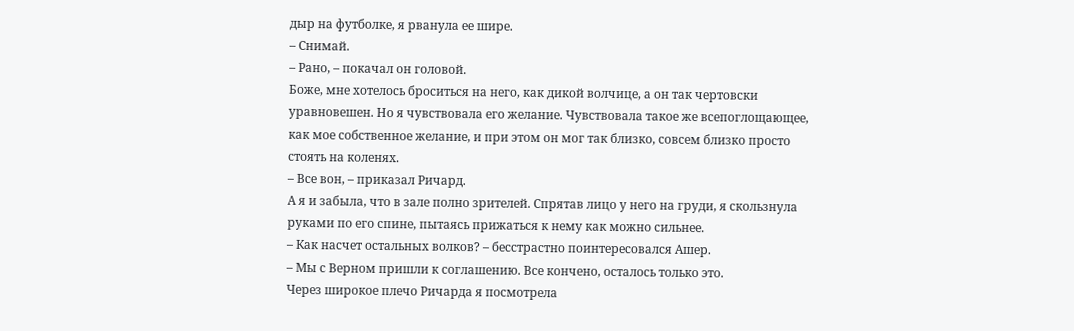дыр на футболке, я рванула ее шире.
– Снимай.
– Рано, – покачал он головой.
Боже, мне хотелось броситься на него, как дикой волчице, а он так чертовски уравновешен. Но я чувствовала его желание. Чувствовала такое же всепоглощающее, как мое собственное желание, и при этом он мог так близко, совсем близко просто стоять на коленях.
– Все вон, – приказал Ричард.
А я и забыла, что в зале полно зрителей. Спрятав лицо у него на груди, я скользнула руками по его спине, пытаясь прижаться к нему как можно сильнее.
– Как насчет остальных волков? – бесстрастно поинтересовался Ашер.
– Мы с Верном пришли к соглашению. Все кончено, осталось только это.
Через широкое плечо Ричарда я посмотрела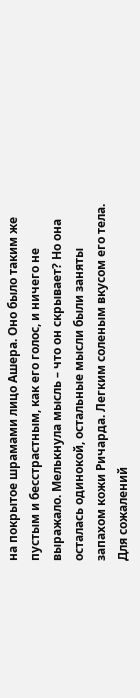на покрытое шрамами лицо Ашера. Оно было таким же пустым и бесстрастным, как его голос, и ничего не выражало. Мелькнула мысль – что он скрывает? Но она осталась одинокой, остальные мысли были заняты запахом кожи Ричарда. Легким соленым вкусом его тела. Для сожалений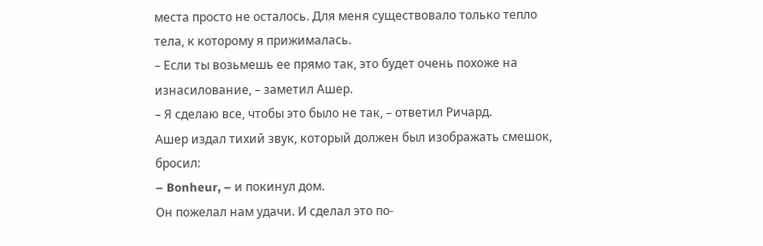места просто не осталось. Для меня существовало только тепло тела, к которому я прижималась.
– Если ты возьмешь ее прямо так, это будет очень похоже на изнасилование, – заметил Ашер.
– Я сделаю все, чтобы это было не так, – ответил Ричард.
Ашер издал тихий звук, который должен был изображать смешок, бросил:
– Bonheur, – и покинул дом.
Он пожелал нам удачи. И сделал это по-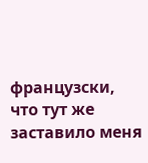французски, что тут же заставило меня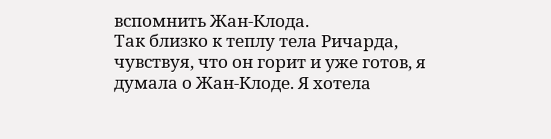вспомнить Жан-Клода.
Так близко к теплу тела Ричарда, чувствуя, что он горит и уже готов, я думала о Жан-Клоде. Я хотела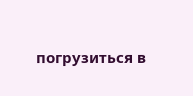погрузиться в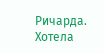Ричарда. Хотела